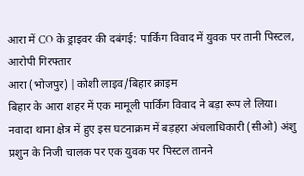आरा में CO के ड्राइवर की दबंगई: पार्किंग विवाद में युवक पर तानी पिस्टल, आरोपी गिरफ्तार
आरा (भोजपुर) |कोशी लाइव/बिहार क्राइम
बिहार के आरा शहर में एक मामूली पार्किंग विवाद ने बड़ा रूप ले लिया। नवादा थाना क्षेत्र में हुए इस घटनाक्रम में बड़हरा अंचलाधिकारी (सीओ) अंशु प्रशुन के निजी चालक पर एक युवक पर पिस्टल तानने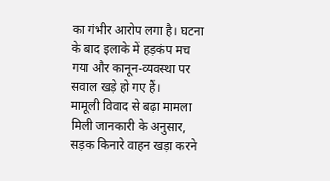का गंभीर आरोप लगा है। घटना के बाद इलाके में हड़कंप मच गया और कानून-व्यवस्था पर सवाल खड़े हो गए हैं।
मामूली विवाद से बढ़ा मामला
मिली जानकारी के अनुसार, सड़क किनारे वाहन खड़ा करने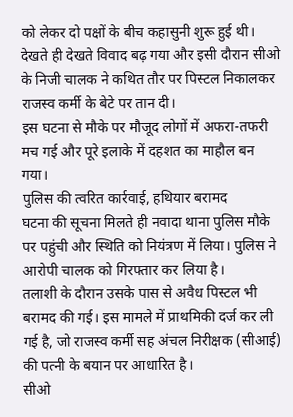को लेकर दो पक्षों के बीच कहासुनी शुरू हुई थी। देखते ही देखते विवाद बढ़ गया और इसी दौरान सीओ के निजी चालक ने कथित तौर पर पिस्टल निकालकर राजस्व कर्मी के बेटे पर तान दी।
इस घटना से मौके पर मौजूद लोगों में अफरा-तफरी मच गई और पूरे इलाके में दहशत का माहौल बन गया।
पुलिस की त्वरित कार्रवाई, हथियार बरामद
घटना की सूचना मिलते ही नवादा थाना पुलिस मौके पर पहुंची और स्थिति को नियंत्रण में लिया। पुलिस ने आरोपी चालक को गिरफ्तार कर लिया है।
तलाशी के दौरान उसके पास से अवैध पिस्टल भी बरामद की गई। इस मामले में प्राथमिकी दर्ज कर ली गई है, जो राजस्व कर्मी सह अंचल निरीक्षक (सीआई) की पत्नी के बयान पर आधारित है।
सीओ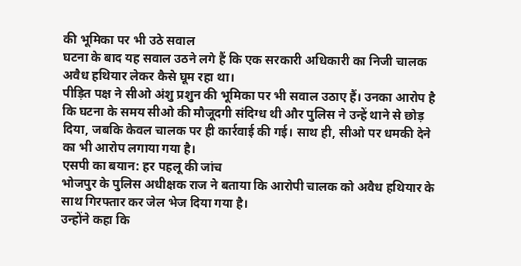की भूमिका पर भी उठे सवाल
घटना के बाद यह सवाल उठने लगे हैं कि एक सरकारी अधिकारी का निजी चालक अवैध हथियार लेकर कैसे घूम रहा था।
पीड़ित पक्ष ने सीओ अंशु प्रशुन की भूमिका पर भी सवाल उठाए हैं। उनका आरोप है कि घटना के समय सीओ की मौजूदगी संदिग्ध थी और पुलिस ने उन्हें थाने से छोड़ दिया, जबकि केवल चालक पर ही कार्रवाई की गई। साथ ही, सीओ पर धमकी देने का भी आरोप लगाया गया है।
एसपी का बयान: हर पहलू की जांच
भोजपुर के पुलिस अधीक्षक राज ने बताया कि आरोपी चालक को अवैध हथियार के साथ गिरफ्तार कर जेल भेज दिया गया है।
उन्होंने कहा कि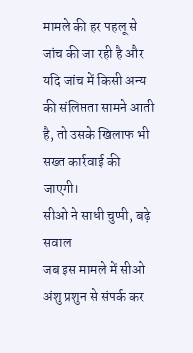मामले की हर पहलू से जांच की जा रही है और यदि जांच में किसी अन्य की संलिप्तता सामने आती है, तो उसके खिलाफ भी सख्त कार्रवाई की जाएगी।
सीओ ने साधी चुप्पी, बढ़े सवाल
जब इस मामले में सीओ अंशु प्रशुन से संपर्क कर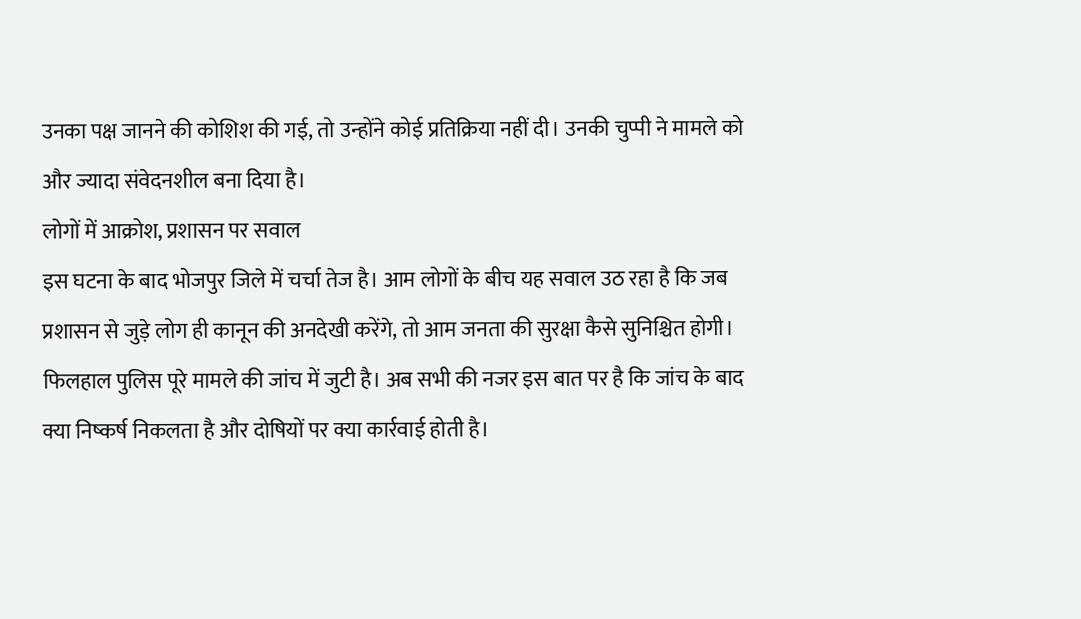उनका पक्ष जानने की कोशिश की गई, तो उन्होंने कोई प्रतिक्रिया नहीं दी। उनकी चुप्पी ने मामले को और ज्यादा संवेदनशील बना दिया है।
लोगों में आक्रोश, प्रशासन पर सवाल
इस घटना के बाद भोजपुर जिले में चर्चा तेज है। आम लोगों के बीच यह सवाल उठ रहा है कि जब प्रशासन से जुड़े लोग ही कानून की अनदेखी करेंगे, तो आम जनता की सुरक्षा कैसे सुनिश्चित होगी।
फिलहाल पुलिस पूरे मामले की जांच में जुटी है। अब सभी की नजर इस बात पर है कि जांच के बाद क्या निष्कर्ष निकलता है और दोषियों पर क्या कार्रवाई होती है।